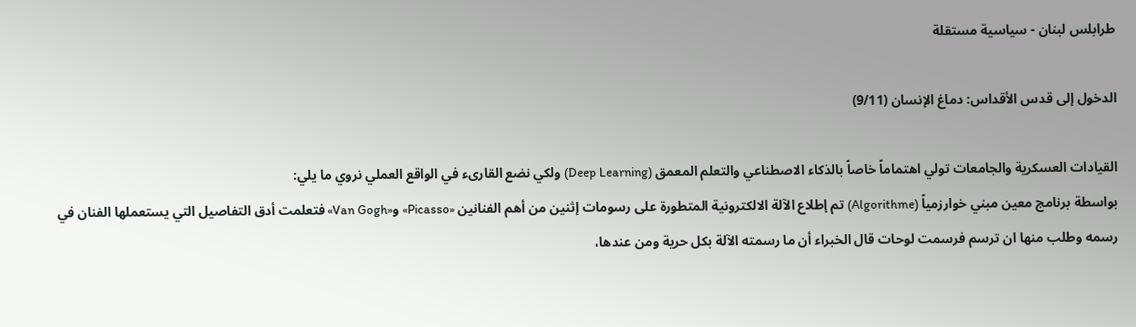طرابلس لبنان - سياسية مستقلة

الدخول إلى قدس الأقداس: دماغ الإنسان (9/11)

القيادات العسكرية والجامعات تولي اهتماماً خاصاً بالذكاء الاصطناعي والتعلم المعمق (Deep Learning) ولكي نضع القارىء في الواقع العملي نروي ما يلي:
بواسطة برنامج معين مبني خوارزمياً (Algorithme) تم إطلاع الآلة الالكترونية المتطورة على رسومات إثنين من أهم الفنانين «Picasso» و«Van Gogh» فتعلمت أدق التفاصيل التي يستعملها الفنان في رسمه وطلب منها ان ترسم فرسمت لوحات قال الخبراء أن ما رسمته الآلة بكل حرية ومن عندها،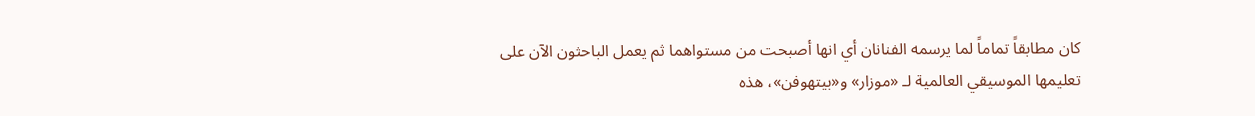كان مطابقاً تماماً لما يرسمه الفنانان أي انها أصبحت من مستواهما ثم يعمل الباحثون الآن على تعليمها الموسيقي العالمية لـ «موزار» و«بيتهوفن»، هذه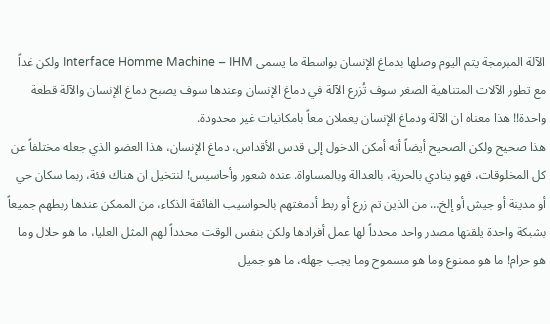الآلة المبرمجة يتم اليوم وصلها بدماغ الإنسان بواسطة ما يسمى Interface Homme Machine – IHM ولكن غداً مع تطور الآلات المتناهية الصغر سوف تُزرع الآلة في دماغ الإنسان وعندها سوف يصبح دماغ الإنسان والآلة قطعة واحدة!! هذا معناه ان الآلة ودماغ الإنسان يعملان معاً بامكانيات غير محدودة.
هذا صحيح ولكن الصحيح أيضاً أنه أمكن الدخول إلى قدس الأقداس، دماغ الإنسان، هذا العضو الذي جعله مختلفاً عن كل المخلوقات، فهو ينادي بالحرية، بالعدالة وبالمساواة. عنده شعور وأحاسيس! لنتخيل ان هناك فئة، ربما سكان حي أو مدينة أو جيش أو إلخ… من الذين تم زرع أو ربط أدمغتهم بالحواسيب الفائقة الذكاء، من الممكن عندها ربطهم جميعاً بشبكة واحدة يلقنها مصدر واحد محدداً لها عمل أفرادها ولكن بنفس الوقت محدداً لهم المثل العليا، ما هو حلال وما هو حرام! ما هو ممنوع وما هو مسموح وما يجب جهله، ما هو جميل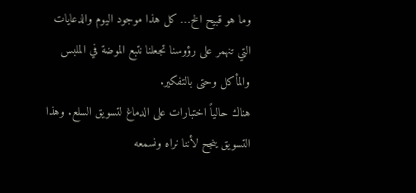وما هو قبيح الخ… كل هذا موجود اليوم والدعايات التي تنهمر على رؤوسنا تجعلنا نتبع الموضة في الملبس والمأكل وحتى بالتفكير.
هناك حالياً اختبارات على الدماغ لتسويق السلع. وهذا التسويق ينجح لأننا نراه ونسمعه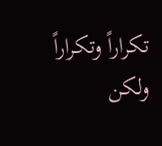تكراراً وتكراراً ولكن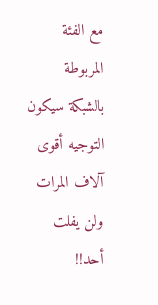مع الفئة المربوطة بالشبكة سيكون التوجيه أقوى آلاف المرات ولن يفلت أحد!!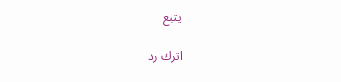يتبع

اترك رد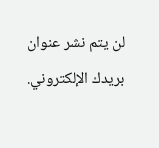لن يتم نشر عنوان بريدك الإلكتروني.